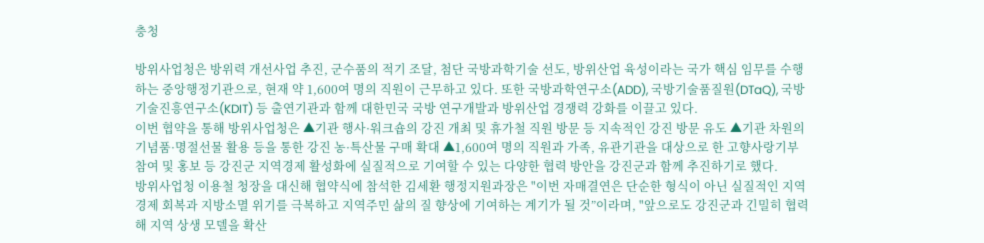충청

방위사업청은 방위력 개선사업 추진, 군수품의 적기 조달, 첨단 국방과학기술 선도, 방위산업 육성이라는 국가 핵심 임무를 수행하는 중앙행정기관으로, 현재 약 1,600여 명의 직원이 근무하고 있다. 또한 국방과학연구소(ADD), 국방기술품질원(DTaQ), 국방기술진흥연구소(KDIT) 등 출연기관과 함께 대한민국 국방 연구개발과 방위산업 경쟁력 강화를 이끌고 있다.
이번 협약을 통해 방위사업청은 ▲기관 행사·워크숍의 강진 개최 및 휴가철 직원 방문 등 지속적인 강진 방문 유도 ▲기관 차원의 기념품·명절선물 활용 등을 통한 강진 농·특산물 구매 확대 ▲1,600여 명의 직원과 가족, 유관기관을 대상으로 한 고향사랑기부 참여 및 홍보 등 강진군 지역경제 활성화에 실질적으로 기여할 수 있는 다양한 협력 방안을 강진군과 함께 추진하기로 했다.
방위사업청 이용철 청장을 대신해 협약식에 참석한 김세환 행정지원과장은 "이번 자매결연은 단순한 형식이 아닌 실질적인 지역경제 회복과 지방소멸 위기를 극복하고 지역주민 삶의 질 향상에 기여하는 계기가 될 것”이라며, "앞으로도 강진군과 긴밀히 협력해 지역 상생 모델을 확산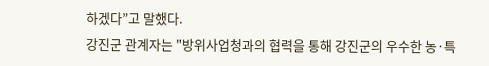하겠다”고 말했다.
강진군 관계자는 "방위사업청과의 협력을 통해 강진군의 우수한 농·특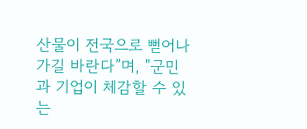산물이 전국으로 뻗어나가길 바란다”며, "군민과 기업이 체감할 수 있는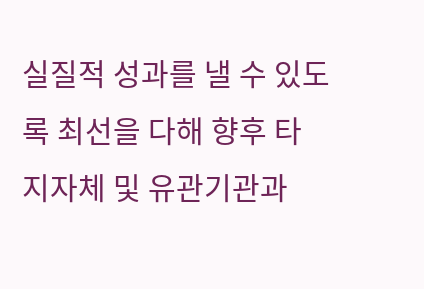실질적 성과를 낼 수 있도록 최선을 다해 향후 타 지자체 및 유관기관과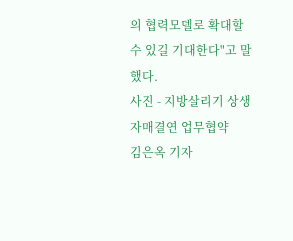의 협력모델로 확대할 수 있길 기대한다"고 말했다.
사진 - 지방살리기 상생자매결연 업무협약
김은옥 기자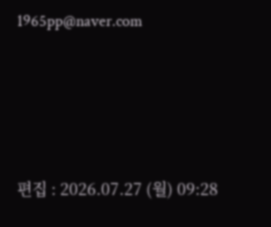1965pp@naver.com






편집 : 2026.07.27 (월) 09:28